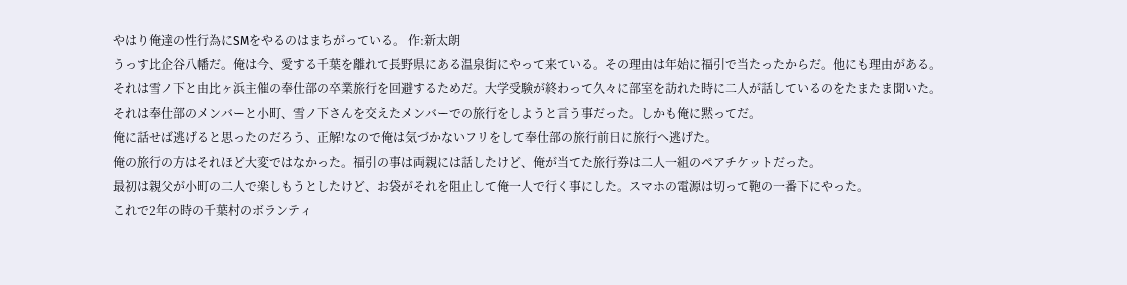やはり俺達の性行為にSMをやるのはまちがっている。 作:新太朗
うっす比企谷八幡だ。俺は今、愛する千葉を離れて長野県にある温泉街にやって来ている。その理由は年始に福引で当たったからだ。他にも理由がある。
それは雪ノ下と由比ヶ浜主催の奉仕部の卒業旅行を回避するためだ。大学受験が終わって久々に部室を訪れた時に二人が話しているのをたまたま聞いた。
それは奉仕部のメンバーと小町、雪ノ下さんを交えたメンバーでの旅行をしようと言う事だった。しかも俺に黙ってだ。
俺に話せば逃げると思ったのだろう、正解!なので俺は気づかないフリをして奉仕部の旅行前日に旅行へ逃げた。
俺の旅行の方はそれほど大変ではなかった。福引の事は両親には話したけど、俺が当てた旅行券は二人一組のペアチケットだった。
最初は親父が小町の二人で楽しもうとしたけど、お袋がそれを阻止して俺一人で行く事にした。スマホの電源は切って鞄の一番下にやった。
これで2年の時の千葉村のボランティ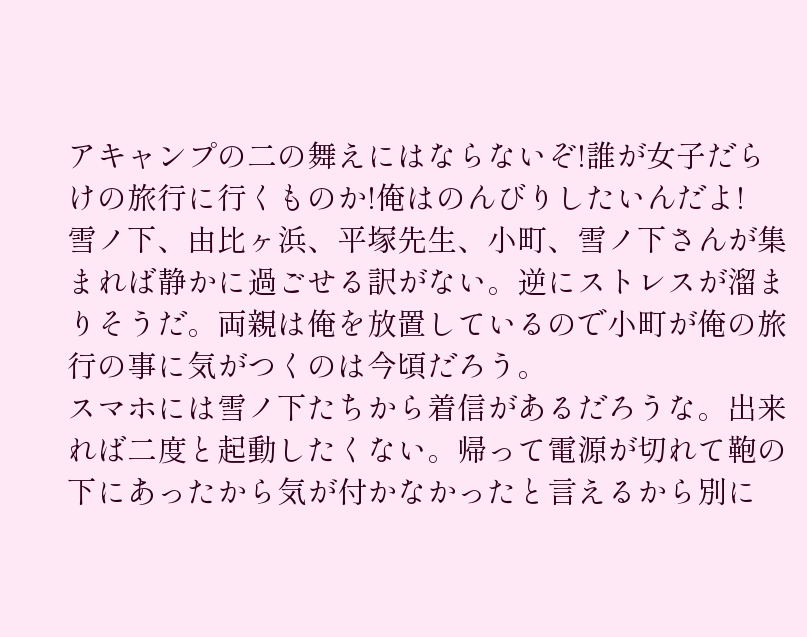アキャンプの二の舞えにはならないぞ!誰が女子だらけの旅行に行くものか!俺はのんびりしたいんだよ!
雪ノ下、由比ヶ浜、平塚先生、小町、雪ノ下さんが集まれば静かに過ごせる訳がない。逆にストレスが溜まりそうだ。両親は俺を放置しているので小町が俺の旅行の事に気がつくのは今頃だろう。
スマホには雪ノ下たちから着信があるだろうな。出来れば二度と起動したくない。帰って電源が切れて鞄の下にあったから気が付かなかったと言えるから別に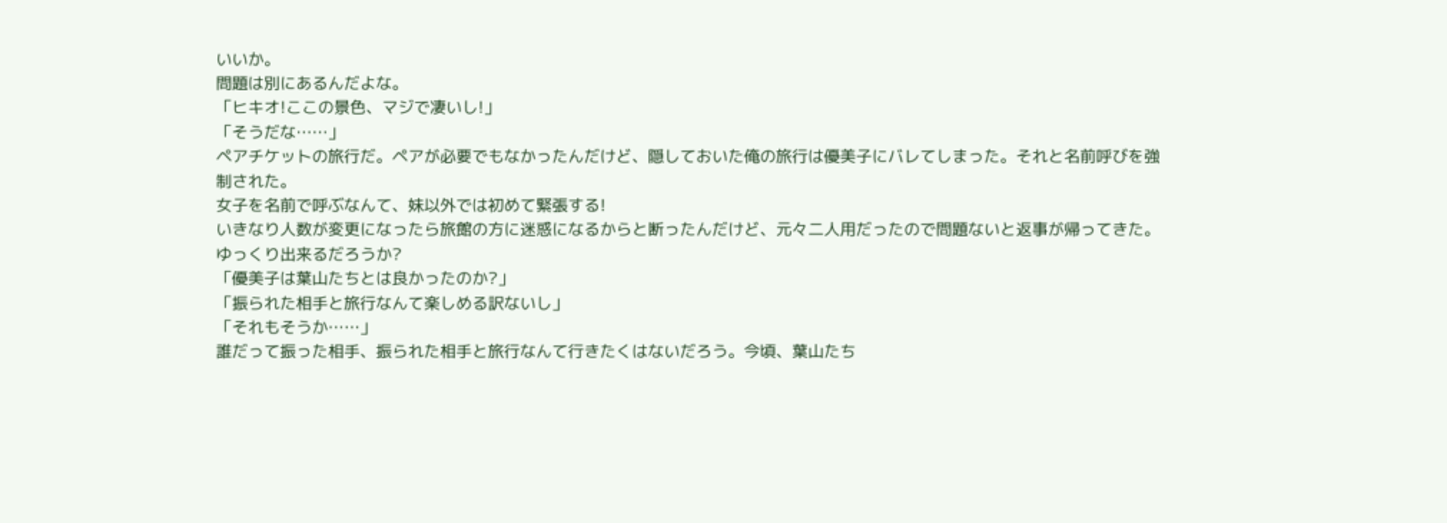いいか。
問題は別にあるんだよな。
「ヒキオ!ここの景色、マジで凄いし!」
「そうだな……」
ペアチケットの旅行だ。ペアが必要でもなかったんだけど、隠しておいた俺の旅行は優美子にバレてしまった。それと名前呼びを強制された。
女子を名前で呼ぶなんて、妹以外では初めて緊張する!
いきなり人数が変更になったら旅館の方に迷惑になるからと断ったんだけど、元々二人用だったので問題ないと返事が帰ってきた。ゆっくり出来るだろうか?
「優美子は葉山たちとは良かったのか?」
「振られた相手と旅行なんて楽しめる訳ないし」
「それもそうか……」
誰だって振った相手、振られた相手と旅行なんて行きたくはないだろう。今頃、葉山たち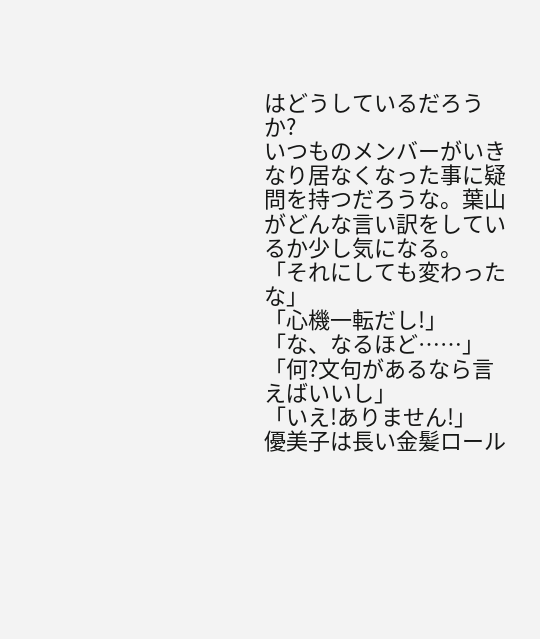はどうしているだろうか?
いつものメンバーがいきなり居なくなった事に疑問を持つだろうな。葉山がどんな言い訳をしているか少し気になる。
「それにしても変わったな」
「心機一転だし!」
「な、なるほど……」
「何?文句があるなら言えばいいし」
「いえ!ありません!」
優美子は長い金髪ロール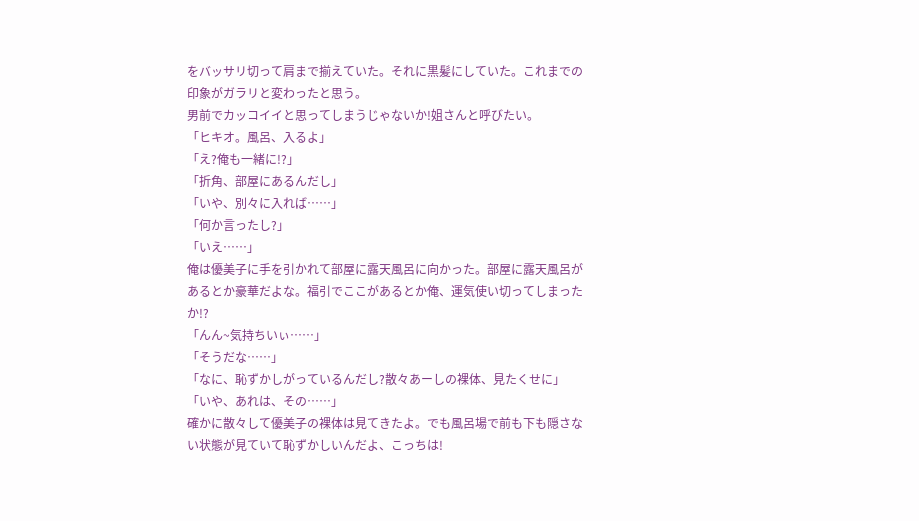をバッサリ切って肩まで揃えていた。それに黒髪にしていた。これまでの印象がガラリと変わったと思う。
男前でカッコイイと思ってしまうじゃないか!姐さんと呼びたい。
「ヒキオ。風呂、入るよ」
「え?俺も一緒に!?」
「折角、部屋にあるんだし」
「いや、別々に入れば……」
「何か言ったし?」
「いえ……」
俺は優美子に手を引かれて部屋に露天風呂に向かった。部屋に露天風呂があるとか豪華だよな。福引でここがあるとか俺、運気使い切ってしまったか!?
「んん~気持ちいぃ……」
「そうだな……」
「なに、恥ずかしがっているんだし?散々あーしの裸体、見たくせに」
「いや、あれは、その……」
確かに散々して優美子の裸体は見てきたよ。でも風呂場で前も下も隠さない状態が見ていて恥ずかしいんだよ、こっちは!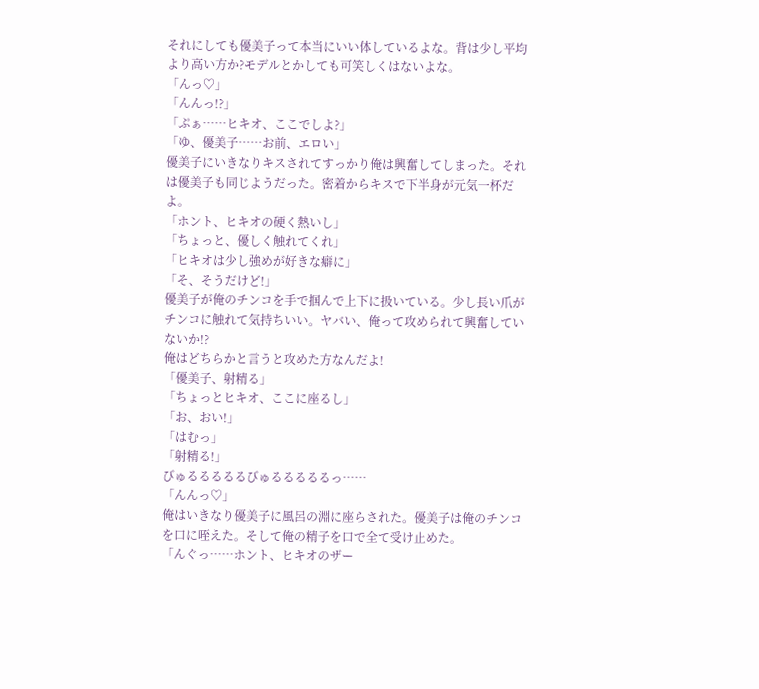それにしても優美子って本当にいい体しているよな。背は少し平均より高い方か?モデルとかしても可笑しくはないよな。
「んっ♡」
「んんっ!?」
「ぷぁ……ヒキオ、ここでしよ?」
「ゆ、優美子……お前、エロい」
優美子にいきなりキスされてすっかり俺は興奮してしまった。それは優美子も同じようだった。密着からキスで下半身が元気一杯だよ。
「ホント、ヒキオの硬く熱いし」
「ちょっと、優しく触れてくれ」
「ヒキオは少し強めが好きな癖に」
「そ、そうだけど!」
優美子が俺のチンコを手で掴んで上下に扱いている。少し長い爪がチンコに触れて気持ちいい。ヤバい、俺って攻められて興奮していないか!?
俺はどちらかと言うと攻めた方なんだよ!
「優美子、射精る」
「ちょっとヒキオ、ここに座るし」
「お、おい!」
「はむっ」
「射精る!」
びゅるるるるるびゅるるるるるっ……
「んんっ♡」
俺はいきなり優美子に風呂の淵に座らされた。優美子は俺のチンコを口に咥えた。そして俺の精子を口で全て受け止めた。
「んぐっ……ホント、ヒキオのザー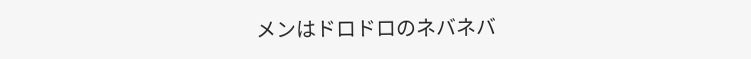メンはドロドロのネバネバ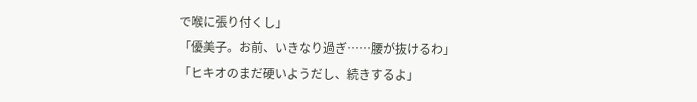で喉に張り付くし」
「優美子。お前、いきなり過ぎ……腰が抜けるわ」
「ヒキオのまだ硬いようだし、続きするよ」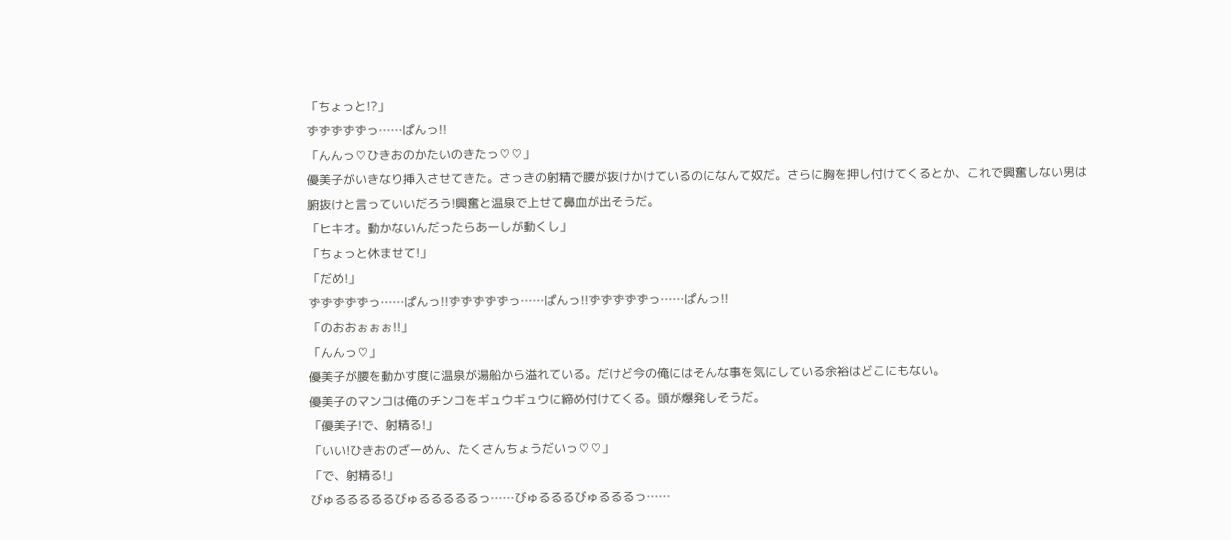「ちょっと!?」
ずずずずずっ……ぱんっ!!
「んんっ♡ひきおのかたいのきたっ♡♡」
優美子がいきなり挿入させてきた。さっきの射精で腰が抜けかけているのになんて奴だ。さらに胸を押し付けてくるとか、これで興奮しない男は腑抜けと言っていいだろう!興奮と温泉で上せて鼻血が出そうだ。
「ヒキオ。動かないんだったらあーしが動くし」
「ちょっと休ませて!」
「だめ!」
ずずずずずっ……ぱんっ!!ずずずずずっ……ぱんっ!!ずずずずずっ……ぱんっ!!
「のおおぉぉぉ!!」
「んんっ♡」
優美子が腰を動かす度に温泉が湯船から溢れている。だけど今の俺にはそんな事を気にしている余裕はどこにもない。
優美子のマンコは俺のチンコをギュウギュウに締め付けてくる。頭が爆発しそうだ。
「優美子!で、射精る!」
「いい!ひきおのざーめん、たくさんちょうだいっ♡♡」
「で、射精る!」
びゅるるるるるびゅるるるるるっ……びゅるるるびゅるるるっ……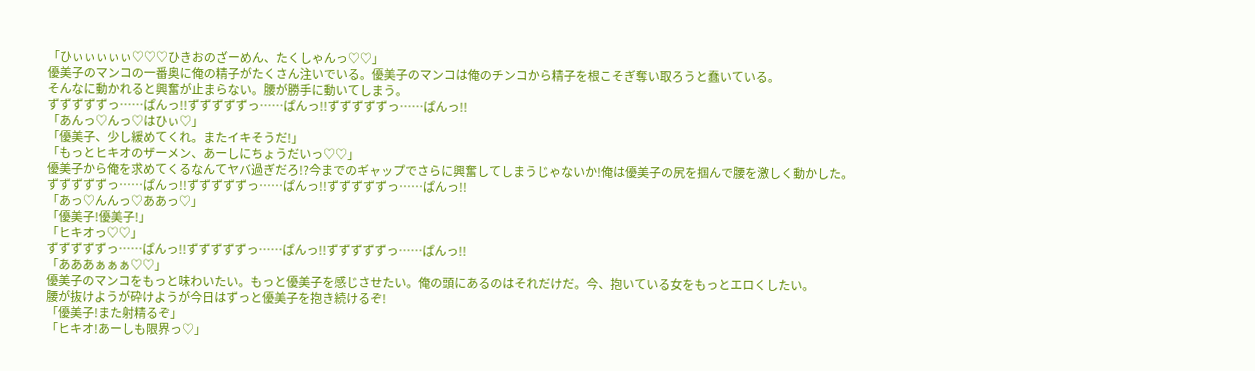「ひぃぃぃぃぃ♡♡♡ひきおのざーめん、たくしゃんっ♡♡」
優美子のマンコの一番奥に俺の精子がたくさん注いでいる。優美子のマンコは俺のチンコから精子を根こそぎ奪い取ろうと蠢いている。
そんなに動かれると興奮が止まらない。腰が勝手に動いてしまう。
ずずずずずっ……ぱんっ!!ずずずずずっ……ぱんっ!!ずずずずずっ……ぱんっ!!
「あんっ♡んっ♡はひぃ♡」
「優美子、少し緩めてくれ。またイキそうだ!」
「もっとヒキオのザーメン、あーしにちょうだいっ♡♡」
優美子から俺を求めてくるなんてヤバ過ぎだろ!?今までのギャップでさらに興奮してしまうじゃないか!俺は優美子の尻を掴んで腰を激しく動かした。
ずずずずずっ……ぱんっ!!ずずずずずっ……ぱんっ!!ずずずずずっ……ぱんっ!!
「あっ♡んんっ♡ああっ♡」
「優美子!優美子!」
「ヒキオっ♡♡」
ずずずずずっ……ぱんっ!!ずずずずずっ……ぱんっ!!ずずずずずっ……ぱんっ!!
「あああぁぁぁ♡♡」
優美子のマンコをもっと味わいたい。もっと優美子を感じさせたい。俺の頭にあるのはそれだけだ。今、抱いている女をもっとエロくしたい。
腰が抜けようが砕けようが今日はずっと優美子を抱き続けるぞ!
「優美子!また射精るぞ」
「ヒキオ!あーしも限界っ♡」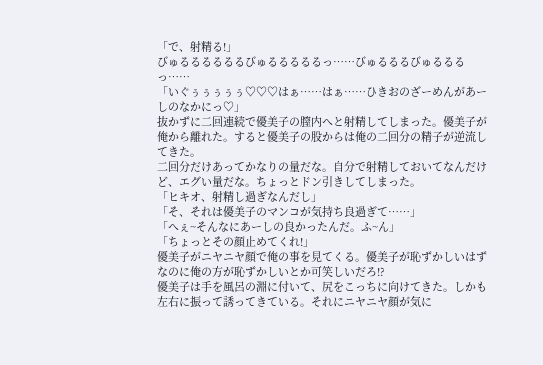「で、射精る!」
びゅるるるるるるびゅるるるるるっ……びゅるるるびゅるるるっ……
「いぐぅぅぅぅぅ♡♡♡はぁ……はぁ……ひきおのざーめんがあーしのなかにっ♡」
抜かずに二回連続で優美子の膣内へと射精してしまった。優美子が俺から離れた。すると優美子の股からは俺の二回分の精子が逆流してきた。
二回分だけあってかなりの量だな。自分で射精しておいてなんだけど、エグい量だな。ちょっとドン引きしてしまった。
「ヒキオ、射精し過ぎなんだし」
「そ、それは優美子のマンコが気持ち良過ぎて……」
「へぇ~そんなにあーしの良かったんだ。ふ~ん」
「ちょっとその顔止めてくれ!」
優美子がニヤニヤ顔で俺の事を見てくる。優美子が恥ずかしいはずなのに俺の方が恥ずかしいとか可笑しいだろ!?
優美子は手を風呂の淵に付いて、尻をこっちに向けてきた。しかも左右に振って誘ってきている。それにニヤニヤ顔が気に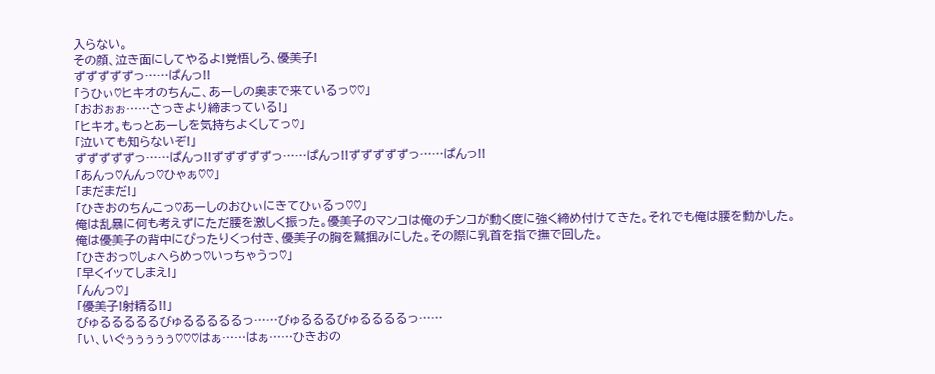入らない。
その顔、泣き面にしてやるよ!覚悟しろ、優美子!
ずずずずずっ……ぱんっ!!
「うひぃ♡ヒキオのちんこ、あーしの奥まで来ているっ♡♡」
「おおぉぉ……さっきより締まっている!」
「ヒキオ。もっとあーしを気持ちよくしてっ♡」
「泣いても知らないぞ!」
ずずずずずっ……ぱんっ!!ずずずずずっ……ぱんっ!!ずずずずずっ……ぱんっ!!
「あんっ♡んんっ♡ひゃぁ♡♡」
「まだまだ!」
「ひきおのちんこっ♡あーしのおひぃにきてひぃるっ♡♡」
俺は乱暴に何も考えずにただ腰を激しく振った。優美子のマンコは俺のチンコが動く度に強く締め付けてきた。それでも俺は腰を動かした。
俺は優美子の背中にぴったりくっ付き、優美子の胸を鷲掴みにした。その際に乳首を指で撫で回した。
「ひきおっ♡しょへらめっ♡いっちゃうっ♡」
「早くイッてしまえ!」
「んんっ♡」
「優美子!射精る!!」
びゅるるるるるびゅるるるるるっ……びゅるるるびゅるるるるっ……
「い、いぐぅぅぅぅぅ♡♡♡はぁ……はぁ……ひきおの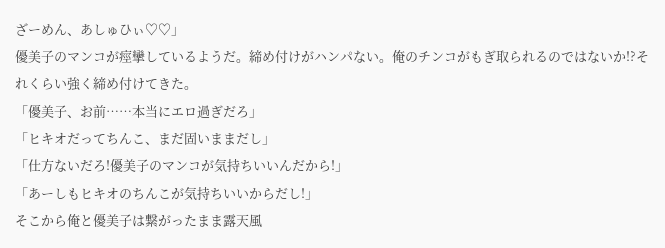ざーめん、あしゅひぃ♡♡」
優美子のマンコが痙攣しているようだ。締め付けがハンパない。俺のチンコがもぎ取られるのではないか!?それくらい強く締め付けてきた。
「優美子、お前……本当にエロ過ぎだろ」
「ヒキオだってちんこ、まだ固いままだし」
「仕方ないだろ!優美子のマンコが気持ちいいんだから!」
「あーしもヒキオのちんこが気持ちいいからだし!」
そこから俺と優美子は繋がったまま露天風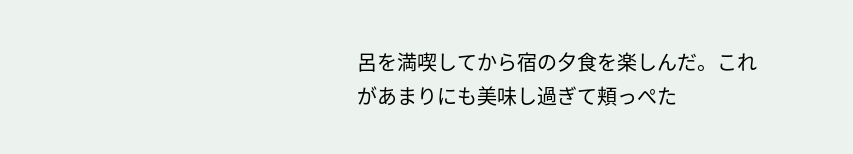呂を満喫してから宿の夕食を楽しんだ。これがあまりにも美味し過ぎて頬っぺた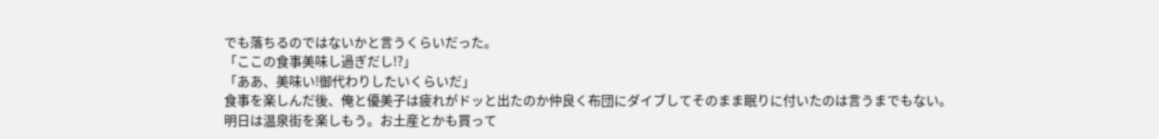でも落ちるのではないかと言うくらいだった。
「ここの食事美味し過ぎだし!?」
「ああ、美味い!御代わりしたいくらいだ」
食事を楽しんだ後、俺と優美子は疲れがドッと出たのか仲良く布団にダイブしてそのまま眠りに付いたのは言うまでもない。
明日は温泉街を楽しもう。お土産とかも買って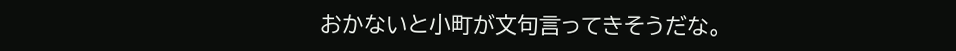おかないと小町が文句言ってきそうだな。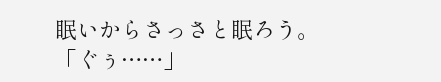眠いからさっさと眠ろう。
「ぐぅ……」